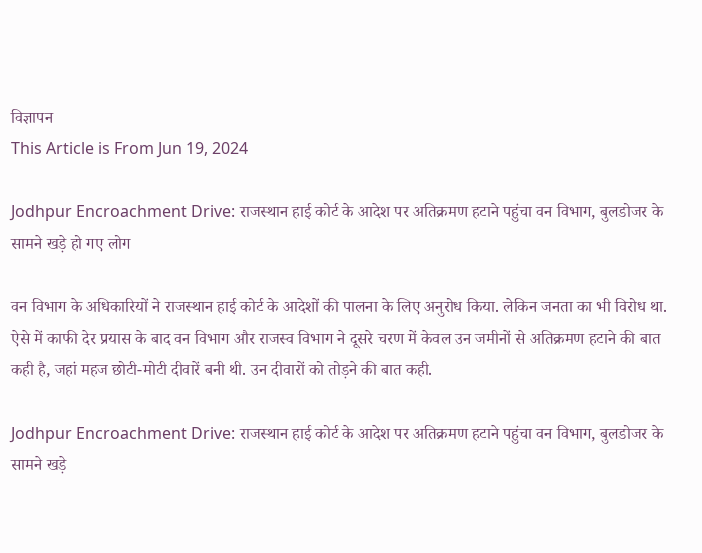विज्ञापन
This Article is From Jun 19, 2024

Jodhpur Encroachment Drive: राजस्थान हाई कोर्ट के आदेश पर अतिक्रमण हटाने पहुंचा वन विभाग, बुलडोजर के सामने खड़े हो गए लोग

वन विभाग के अधिकारियों ने राजस्थान हाई कोर्ट के आदेशों की पालना के लिए अनुरोध किया. लेकिन जनता का भी विरोध था. ऐसे में काफी देर प्रयास के बाद वन विभाग और राजस्व विभाग ने दूसरे चरण में केवल उन जमीनों से अतिक्रमण हटाने की बात कही है, जहां महज छोटी-मोटी दीवारें बनी थी. उन दीवारों को तोड़ने की बात कही.

Jodhpur Encroachment Drive: राजस्थान हाई कोर्ट के आदेश पर अतिक्रमण हटाने पहुंचा वन विभाग, बुलडोजर के सामने खड़े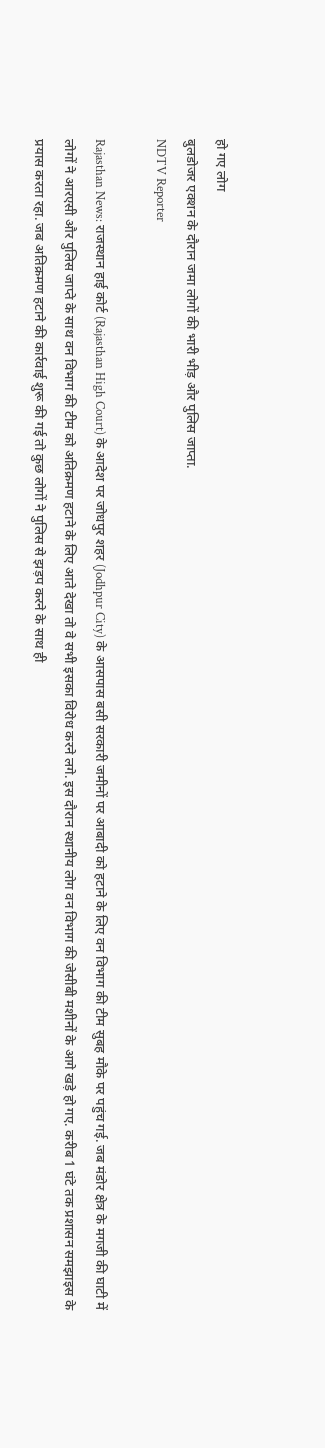हो गए लोग
बुलडोजर एक्शन के दौरान जमा लोगों की भारी भीड़ और पुलिस जाप्ता.
NDTV Reporter

Rajasthan News: राजस्थान हाई कोर्ट (Rajasthan High Court) के आदेश पर जोधपुर शहर (Jodhpur City) के आसपास बसी सरकारी जमीनों पर आबादी को हटाने के लिए वन विभाग की टीम सुबह मौके पर पहुंच गई. जब मंडोर क्षेत्र के मगजी की घाटी में लोगों ने आरएसी और पुलिस जाप्ते के साथ वन विभाग की टीम को अतिक्रमण हटाने के लिए आते देखा तो वे सभी इसका विरोध करने लगे. इस दौरान स्थानीय लोग वन विभाग की जेसीबी मशीनों के आगे खड़े हो गए. करीब 1 घंटे तक प्रशासन समझाइस के प्रयास करता रहा. जब अतिक्रमण हटाने की कार्रवाई शुरू की गई तो कुछ लोगों ने पुलिस से झड़प करने के साथ ही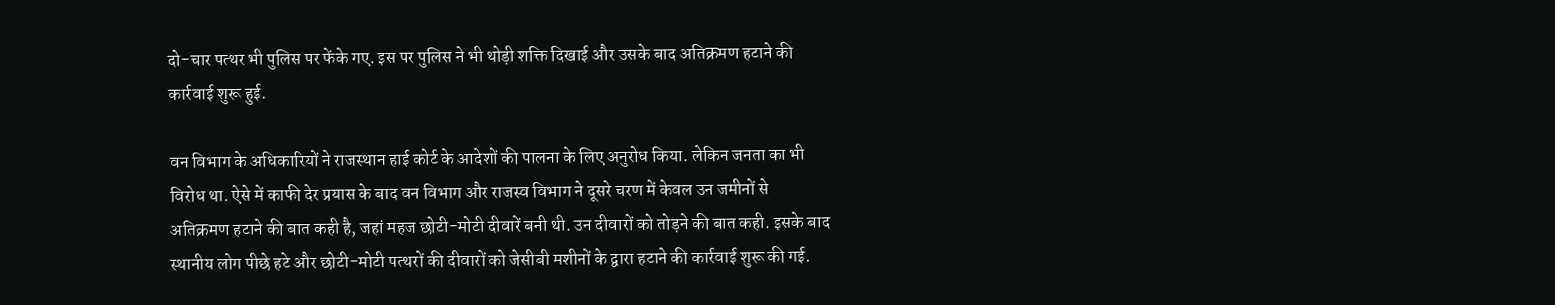दो-चार पत्थर भी पुलिस पर फेंके गए. इस पर पुलिस ने भी थोड़ी शक्ति दिखाई और उसके बाद अतिक्रमण हटाने की कार्रवाई शुरू हुई.

वन विभाग के अधिकारियों ने राजस्थान हाई कोर्ट के आदेशों की पालना के लिए अनुरोध किया. लेकिन जनता का भी विरोध था. ऐसे में काफी देर प्रयास के बाद वन विभाग और राजस्व विभाग ने दूसरे चरण में केवल उन जमीनों से अतिक्रमण हटाने की बात कही है, जहां महज छोटी-मोटी दीवारें बनी थी. उन दीवारों को तोड़ने की बात कही. इसके बाद स्थानीय लोग पीछे हटे और छोटी-मोटी पत्थरों की दीवारों को जेसीबी मशीनों के द्वारा हटाने की कार्रवाई शुरू की गई.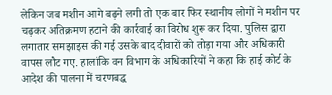लेकिन जब मशीन आगे बढ़ने लगी तो एक बार फिर स्थानीय लोगों ने मशीन पर चढ़कर अतिक्रमण हटाने की कार्रवाई का विरोध शुरू कर दिया. पुलिस द्वारा लगातार समझाइस की गई उसके बाद दीवारों को तोड़ा गया और अधिकारी वापस लौट गए. हालांकि वन विभाग के अधिकारियों ने कहा कि हाई कोर्ट के आदेश की पालना में चरणबद्ध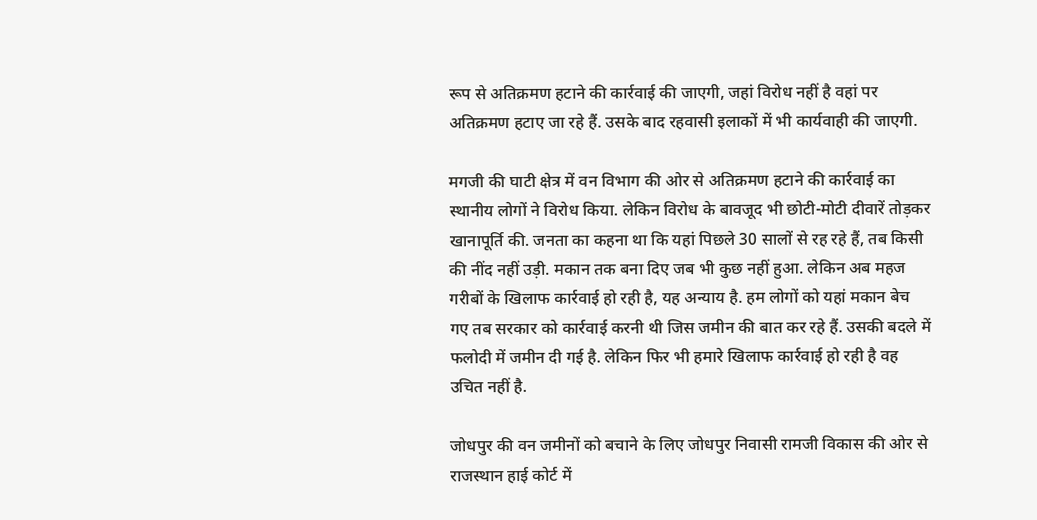रूप से अतिक्रमण हटाने की कार्रवाई की जाएगी, जहां विरोध नहीं है वहां पर अतिक्रमण हटाए जा रहे हैं. उसके बाद रहवासी इलाकों में भी कार्यवाही की जाएगी.

मगजी की घाटी क्षेत्र में वन विभाग की ओर से अतिक्रमण हटाने की कार्रवाई का स्थानीय लोगों ने विरोध किया. लेकिन विरोध के बावजूद भी छोटी-मोटी दीवारें तोड़कर खानापूर्ति की. जनता का कहना था कि यहां पिछले 30 सालों से रह रहे हैं, तब किसी की नींद नहीं उड़ी. मकान तक बना दिए जब भी कुछ नहीं हुआ. लेकिन अब महज गरीबों के खिलाफ कार्रवाई हो रही है, यह अन्याय है. हम लोगों को यहां मकान बेच गए तब सरकार को कार्रवाई करनी थी जिस जमीन की बात कर रहे हैं. उसकी बदले में फलोदी में जमीन दी गई है. लेकिन फिर भी हमारे खिलाफ कार्रवाई हो रही है वह उचित नहीं है.

जोधपुर की वन जमीनों को बचाने के लिए जोधपुर निवासी रामजी विकास की ओर से राजस्थान हाई कोर्ट में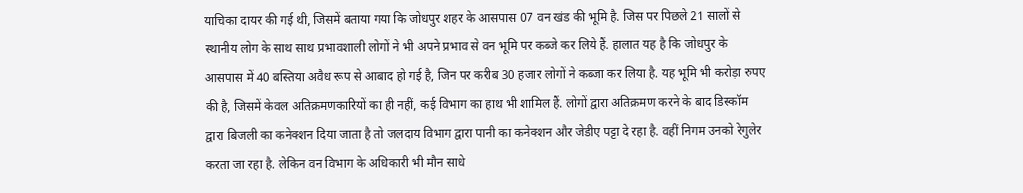याचिका दायर की गई थी, जिसमें बताया गया कि जोधपुर शहर के आसपास 07 वन खंड की भूमि है. जिस पर पिछले 21 सालों से स्थानीय लोग के साथ साथ प्रभावशाली लोगों ने भी अपने प्रभाव से वन भूमि पर कब्जे कर लिये हैं. हालात यह है कि जोधपुर के आसपास में 40 बस्तिया अवैध रूप से आबाद हो गई है, जिन पर करीब 30 हजार लोगों ने कब्जा कर लिया है. यह भूमि भी करोड़ा रुपए की है, जिसमें केवल अतिक्रमणकारियों का ही नहीं, कई विभाग का हाथ भी शामिल हैं. लोगों द्वारा अतिक्रमण करने के बाद डिस्कॉम द्वारा बिजली का कनेक्शन दिया जाता है तो जलदाय विभाग द्वारा पानी का कनेक्शन और जेडीए पट्टा दे रहा है. वहीं निगम उनको रेगुलेर करता जा रहा है. लेकिन वन विभाग के अधिकारी भी मौन साधे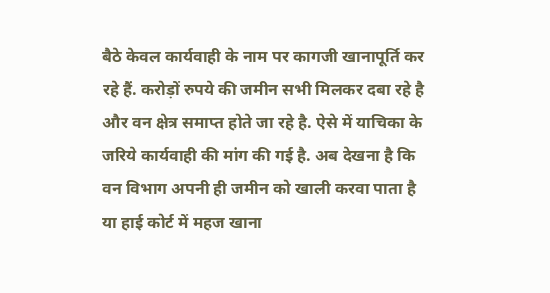बैठे केवल कार्यवाही के नाम पर कागजी खानापूर्ति कर रहे हैं. करोड़ों रुपये की जमीन सभी मिलकर दबा रहे है और वन क्षेत्र समाप्त होते जा रहे है. ऐसे में याचिका के जरिये कार्यवाही की मांग की गई है. अब देखना है कि वन विभाग अपनी ही जमीन को खाली करवा पाता है या हाई कोर्ट में महज खाना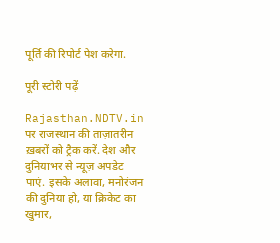पूर्ति की रिपोर्ट पेश करेगा.

पूरी स्टोरी पढ़ें

Rajasthan.NDTV.in पर राजस्थान की ताज़ातरीन ख़बरों को ट्रैक करें. देश और दुनियाभर से न्यूज़ अपडेट पाएं. इसके अलावा, मनोरंजन की दुनिया हो, या क्रिकेट का खुमार,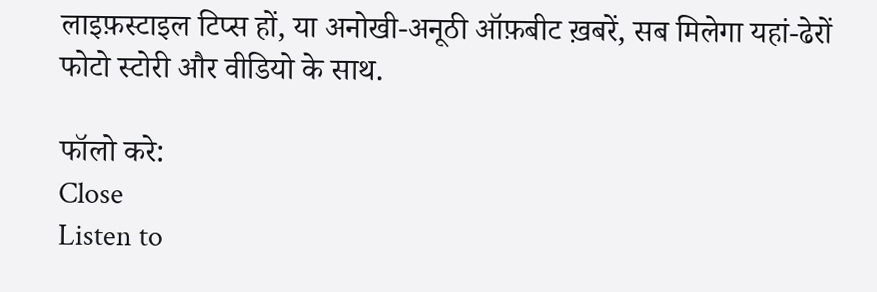लाइफ़स्टाइल टिप्स हों, या अनोखी-अनूठी ऑफ़बीट ख़बरें, सब मिलेगा यहां-ढेरों फोटो स्टोरी और वीडियो के साथ.

फॉलो करे:
Close
Listen to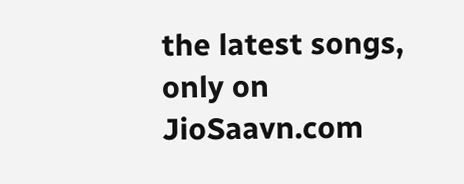the latest songs, only on JioSaavn.com